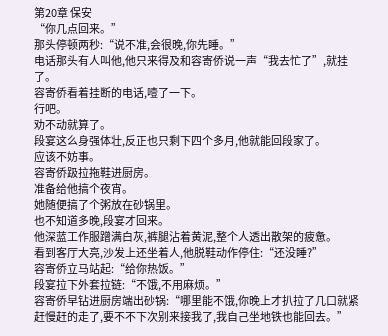第20章 保安
“你几点回来。”
那头停顿两秒:“说不准,会很晚,你先睡。”
电话那头有人叫他,他只来得及和容寄侨说一声“我去忙了”,就挂了。
容寄侨看着挂断的电话,噎了一下。
行吧。
劝不动就算了。
段宴这么身强体壮,反正也只剩下四个多月,他就能回段家了。
应该不妨事。
容寄侨趿拉拖鞋进厨房。
准备给他搞个夜宵。
她随便搞了个粥放在砂锅里。
也不知道多晚,段宴才回来。
他深蓝工作服蹭满白灰,裤腿沾着黄泥,整个人透出散架的疲惫。
看到客厅大亮,沙发上还坐着人,他脱鞋动作停住:“还没睡?”
容寄侨立马站起:“给你热饭。”
段宴拉下外套拉链:“不饿,不用麻烦。”
容寄侨早钻进厨房端出砂锅:“哪里能不饿,你晚上才扒拉了几口就紧赶慢赶的走了,要不不下次别来接我了,我自己坐地铁也能回去。”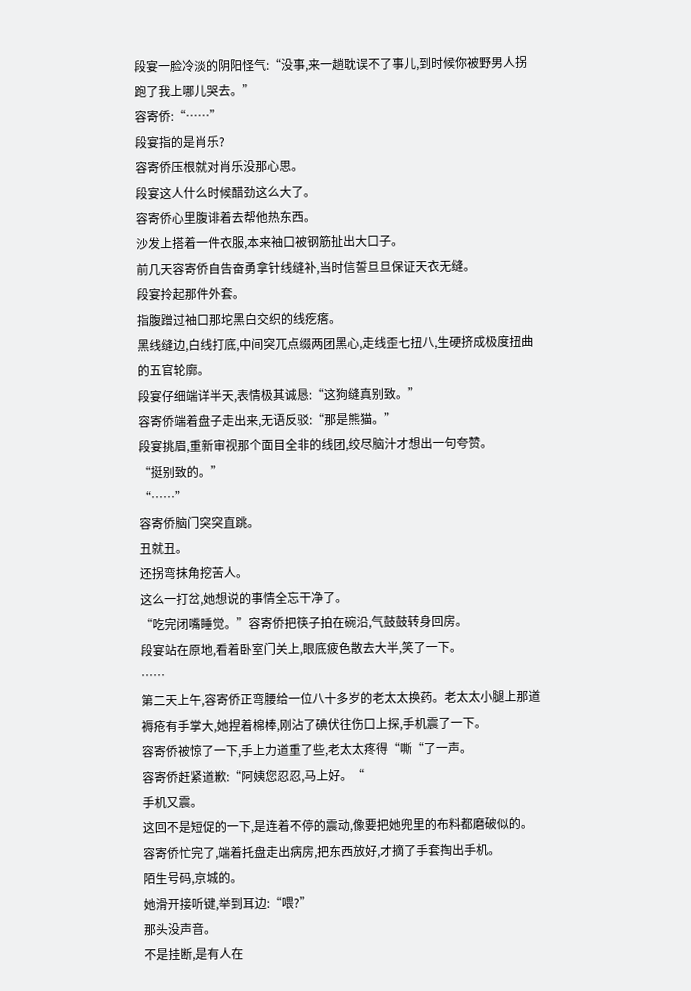段宴一脸冷淡的阴阳怪气:“没事,来一趟耽误不了事儿,到时候你被野男人拐跑了我上哪儿哭去。”
容寄侨:“……”
段宴指的是肖乐?
容寄侨压根就对肖乐没那心思。
段宴这人什么时候醋劲这么大了。
容寄侨心里腹诽着去帮他热东西。
沙发上搭着一件衣服,本来袖口被钢筋扯出大口子。
前几天容寄侨自告奋勇拿针线缝补,当时信誓旦旦保证天衣无缝。
段宴拎起那件外套。
指腹蹭过袖口那坨黑白交织的线疙瘩。
黑线缝边,白线打底,中间突兀点缀两团黑心,走线歪七扭八,生硬挤成极度扭曲的五官轮廓。
段宴仔细端详半天,表情极其诚恳:“这狗缝真别致。”
容寄侨端着盘子走出来,无语反驳:“那是熊猫。”
段宴挑眉,重新审视那个面目全非的线团,绞尽脑汁才想出一句夸赞。
“挺别致的。”
“……”
容寄侨脑门突突直跳。
丑就丑。
还拐弯抹角挖苦人。
这么一打岔,她想说的事情全忘干净了。
“吃完闭嘴睡觉。”容寄侨把筷子拍在碗沿,气鼓鼓转身回房。
段宴站在原地,看着卧室门关上,眼底疲色散去大半,笑了一下。
……
第二天上午,容寄侨正弯腰给一位八十多岁的老太太换药。老太太小腿上那道褥疮有手掌大,她捏着棉棒,刚沾了碘伏往伤口上探,手机震了一下。
容寄侨被惊了一下,手上力道重了些,老太太疼得“嘶“了一声。
容寄侨赶紧道歉:“阿姨您忍忍,马上好。“
手机又震。
这回不是短促的一下,是连着不停的震动,像要把她兜里的布料都磨破似的。
容寄侨忙完了,端着托盘走出病房,把东西放好,才摘了手套掏出手机。
陌生号码,京城的。
她滑开接听键,举到耳边:“喂?”
那头没声音。
不是挂断,是有人在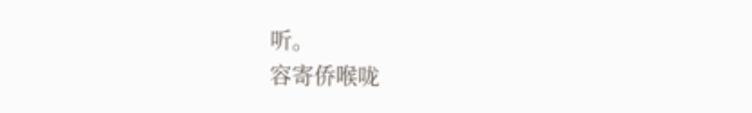听。
容寄侨喉咙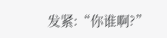发紧:“你谁啊?”